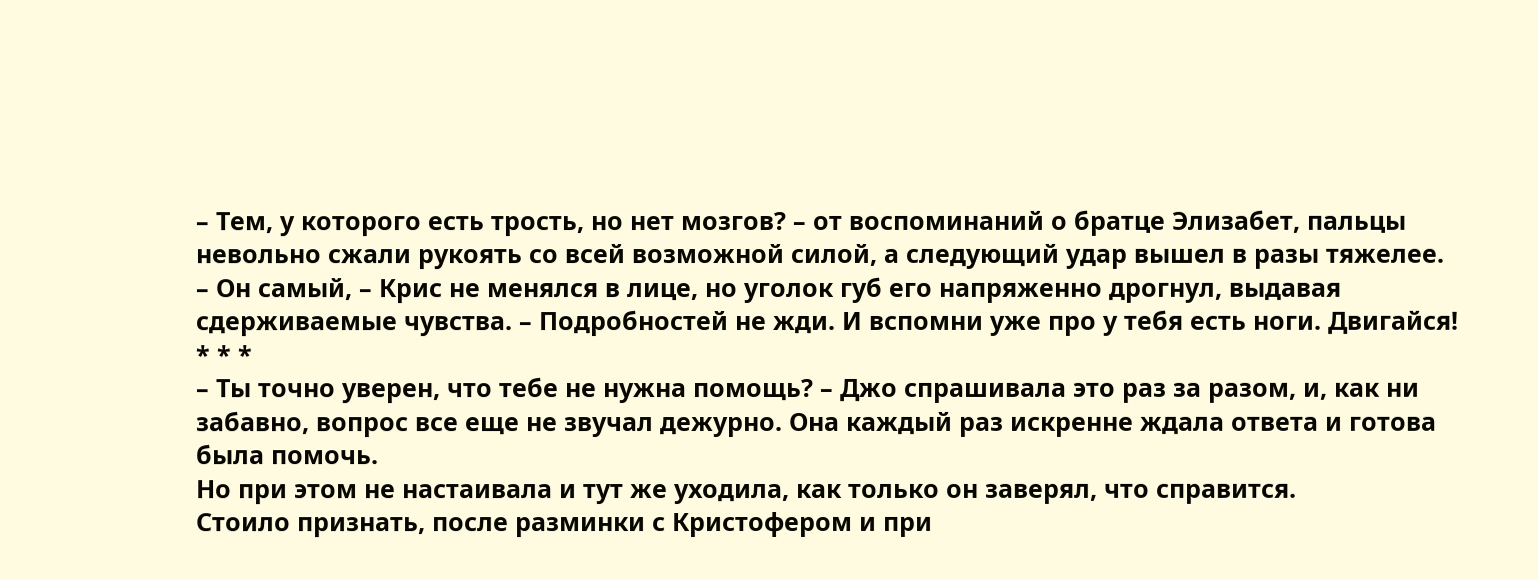– Тем, у которого есть трость, но нет мозгов? – от воспоминаний о братце Элизабет, пальцы невольно сжали рукоять со всей возможной силой, а следующий удар вышел в разы тяжелее.
– Он самый, – Крис не менялся в лице, но уголок губ его напряженно дрогнул, выдавая сдерживаемые чувства. – Подробностей не жди. И вспомни уже про у тебя есть ноги. Двигайся!
* * *
– Ты точно уверен, что тебе не нужна помощь? – Джо спрашивала это раз за разом, и, как ни забавно, вопрос все еще не звучал дежурно. Она каждый раз искренне ждала ответа и готова была помочь.
Но при этом не настаивала и тут же уходила, как только он заверял, что справится.
Стоило признать, после разминки с Кристофером и при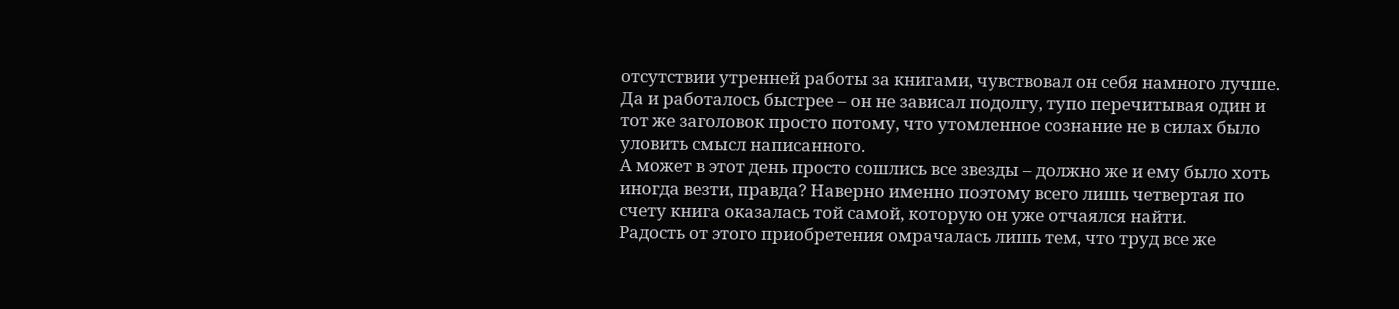отсутствии утренней работы за книгами, чувствовал он себя намного лучше. Да и работалось быстрее – он не зависал подолгу, тупо перечитывая один и тот же заголовок просто потому, что утомленное сознание не в силах было уловить смысл написанного.
А может в этот день просто сошлись все звезды – должно же и ему было хоть иногда везти, правда? Наверно именно поэтому всего лишь четвертая по счету книга оказалась той самой, которую он уже отчаялся найти.
Радость от этого приобретения омрачалась лишь тем, что труд все же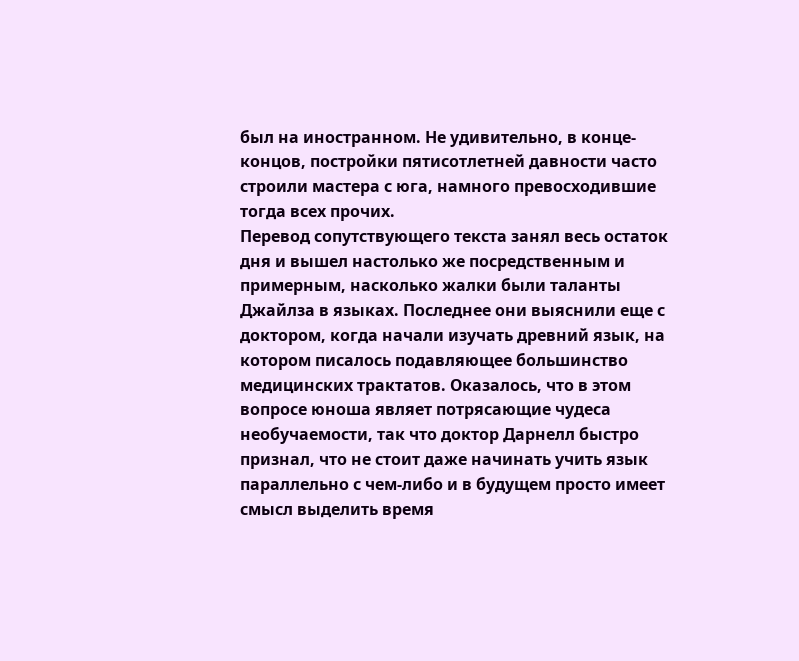был на иностранном. Не удивительно, в конце-концов, постройки пятисотлетней давности часто строили мастера с юга, намного превосходившие тогда всех прочих.
Перевод сопутствующего текста занял весь остаток дня и вышел настолько же посредственным и примерным, насколько жалки были таланты Джайлза в языках. Последнее они выяснили еще с доктором, когда начали изучать древний язык, на котором писалось подавляющее большинство медицинских трактатов. Оказалось, что в этом вопросе юноша являет потрясающие чудеса необучаемости, так что доктор Дарнелл быстро признал, что не стоит даже начинать учить язык параллельно с чем-либо и в будущем просто имеет смысл выделить время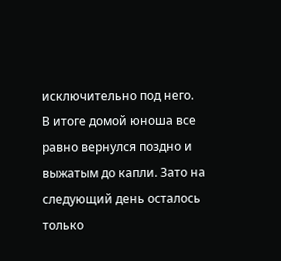исключительно под него.
В итоге домой юноша все равно вернулся поздно и выжатым до капли. Зато на следующий день осталось только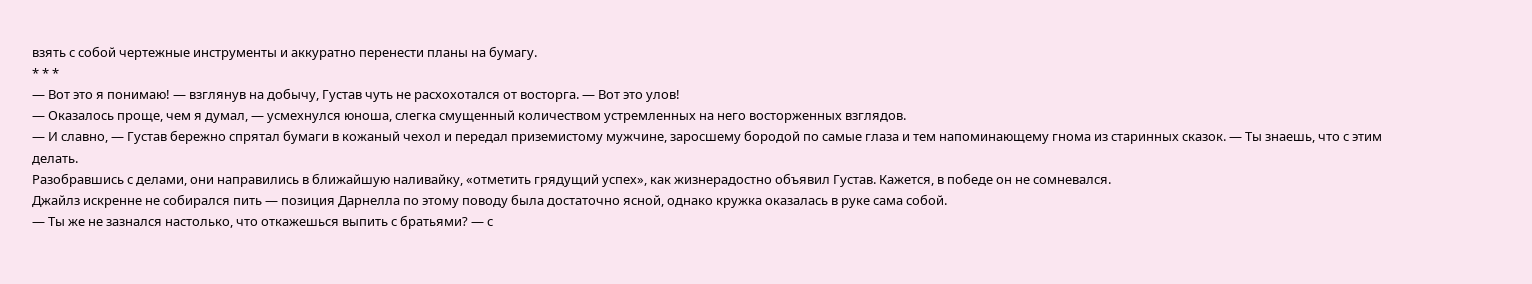взять с собой чертежные инструменты и аккуратно перенести планы на бумагу.
* * *
— Вот это я понимаю! — взглянув на добычу, Густав чуть не расхохотался от восторга. — Вот это улов!
— Оказалось проще, чем я думал, — усмехнулся юноша, слегка смущенный количеством устремленных на него восторженных взглядов.
— И славно, — Густав бережно спрятал бумаги в кожаный чехол и передал приземистому мужчине, заросшему бородой по самые глаза и тем напоминающему гнома из старинных сказок. — Ты знаешь, что с этим делать.
Разобравшись с делами, они направились в ближайшую наливайку, «отметить грядущий успех», как жизнерадостно объявил Густав. Кажется, в победе он не сомневался.
Джайлз искренне не собирался пить — позиция Дарнелла по этому поводу была достаточно ясной, однако кружка оказалась в руке сама собой.
— Ты же не зазнался настолько, что откажешься выпить с братьями? — с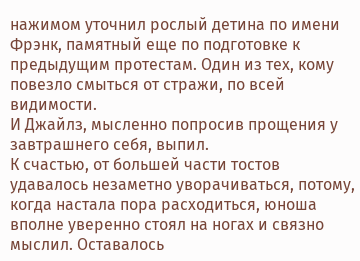нажимом уточнил рослый детина по имени Фрэнк, памятный еще по подготовке к предыдущим протестам. Один из тех, кому повезло смыться от стражи, по всей видимости.
И Джайлз, мысленно попросив прощения у завтрашнего себя, выпил.
К счастью, от большей части тостов удавалось незаметно уворачиваться, потому, когда настала пора расходиться, юноша вполне уверенно стоял на ногах и связно мыслил. Оставалось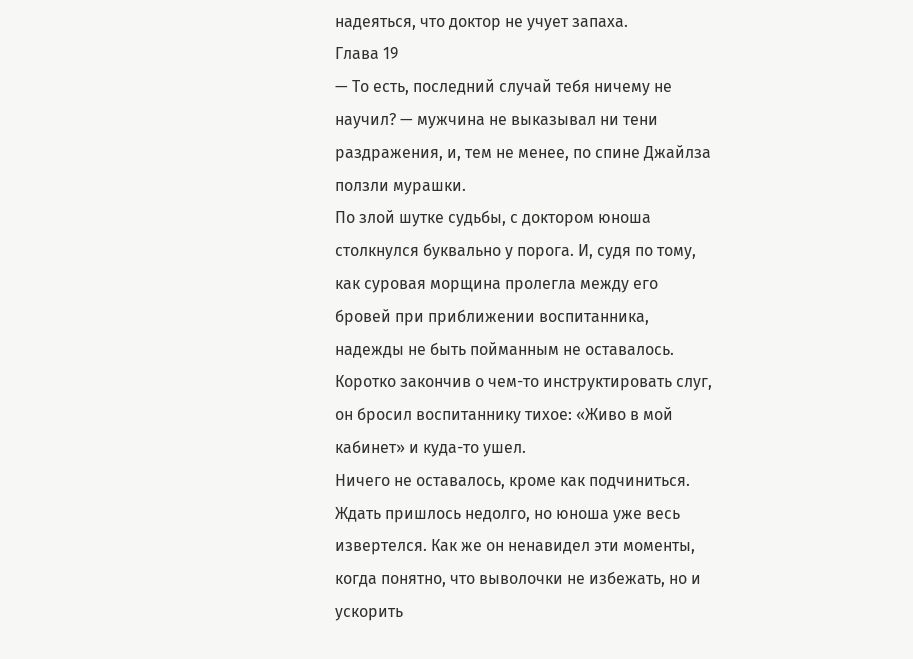надеяться, что доктор не учует запаха.
Глава 19
— То есть, последний случай тебя ничему не научил? — мужчина не выказывал ни тени раздражения, и, тем не менее, по спине Джайлза ползли мурашки.
По злой шутке судьбы, с доктором юноша столкнулся буквально у порога. И, судя по тому, как суровая морщина пролегла между его бровей при приближении воспитанника, надежды не быть пойманным не оставалось.
Коротко закончив о чем-то инструктировать слуг, он бросил воспитаннику тихое: «Живо в мой кабинет» и куда-то ушел.
Ничего не оставалось, кроме как подчиниться.
Ждать пришлось недолго, но юноша уже весь извертелся. Как же он ненавидел эти моменты, когда понятно, что выволочки не избежать, но и ускорить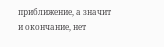приближение, а значит и окончание, нет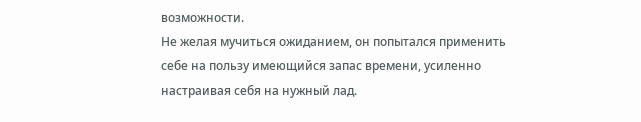возможности.
Не желая мучиться ожиданием, он попытался применить себе на пользу имеющийся запас времени, усиленно настраивая себя на нужный лад.